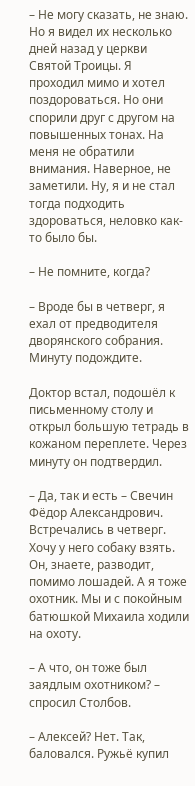– Не могу сказать, не знаю. Но я видел их несколько дней назад у церкви Святой Троицы. Я проходил мимо и хотел поздороваться. Но они спорили друг с другом на повышенных тонах. На меня не обратили внимания. Наверное, не заметили. Ну, я и не стал тогда подходить здороваться, неловко как-то было бы.

– Не помните, когда?

– Вроде бы в четверг, я ехал от предводителя дворянского собрания. Минуту подождите.

Доктор встал, подошёл к письменному столу и открыл большую тетрадь в кожаном переплете. Через минуту он подтвердил.

– Да, так и есть – Свечин Фёдор Александрович. Встречались в четверг. Хочу у него собаку взять. Он, знаете, разводит, помимо лошадей. А я тоже охотник. Мы и с покойным батюшкой Михаила ходили на охоту.

– А что, он тоже был заядлым охотником? – спросил Столбов.

– Алексей? Нет. Так, баловался. Ружьё купил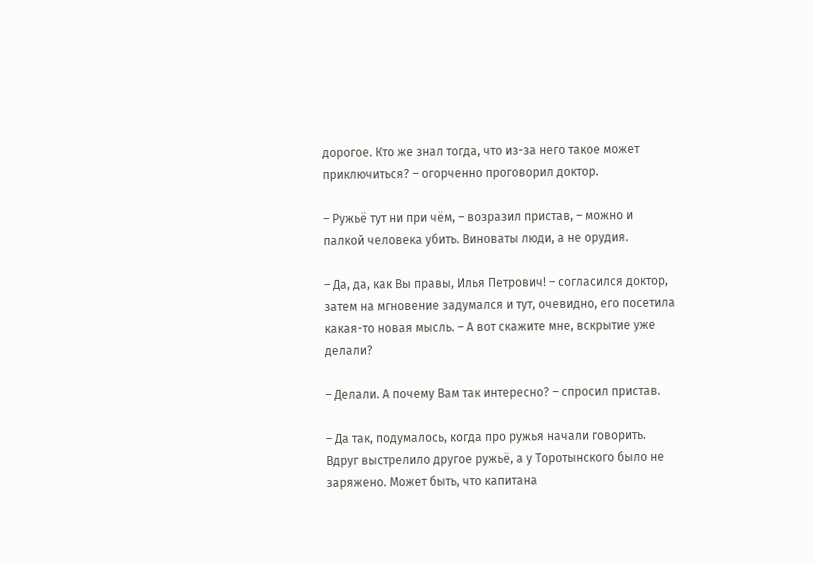дорогое. Кто же знал тогда, что из-за него такое может приключиться? – огорченно проговорил доктор.

– Ружьё тут ни при чём, – возразил пристав, – можно и палкой человека убить. Виноваты люди, а не орудия.

– Да, да, как Вы правы, Илья Петрович! – согласился доктор, затем на мгновение задумался и тут, очевидно, его посетила какая-то новая мысль. – А вот скажите мне, вскрытие уже делали?

– Делали. А почему Вам так интересно? – спросил пристав.

– Да так, подумалось, когда про ружья начали говорить. Вдруг выстрелило другое ружьё, а у Торотынского было не заряжено. Может быть, что капитана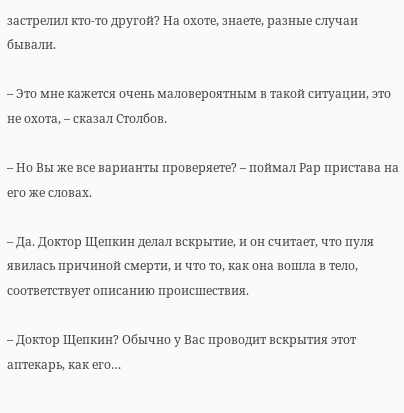застрелил кто-то другой? На охоте, знаете, разные случаи бывали.

– Это мне кажется очень маловероятным в такой ситуации, это не охота, – сказал Столбов.

– Но Вы же все варианты проверяете? – поймал Рар пристава на его же словах.

– Да. Доктор Щепкин делал вскрытие, и он считает, что пуля явилась причиной смерти, и что то, как она вошла в тело, соответствует описанию происшествия.

– Доктор Щепкин? Обычно у Вас проводит вскрытия этот аптекарь, как его…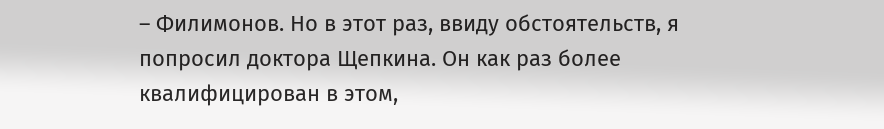– Филимонов. Но в этот раз, ввиду обстоятельств, я попросил доктора Щепкина. Он как раз более квалифицирован в этом,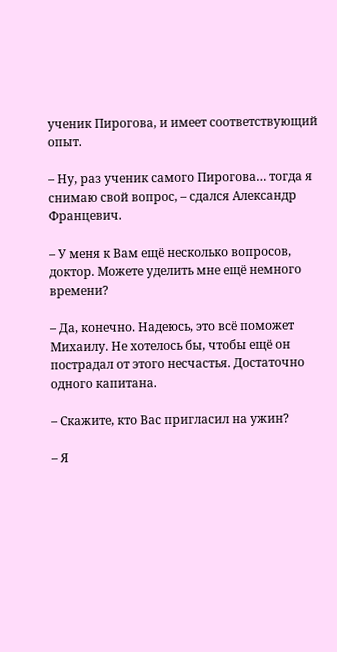ученик Пирогова, и имеет соответствующий опыт.

– Ну, раз ученик самого Пирогова… тогда я снимаю свой вопрос, – сдался Александр Францевич.

– У меня к Вам ещё несколько вопросов, доктор. Можете уделить мне ещё немного времени?

– Да, конечно. Надеюсь, это всё поможет Михаилу. Не хотелось бы, чтобы ещё он пострадал от этого несчастья. Достаточно одного капитана.

– Скажите, кто Вас пригласил на ужин?

– Я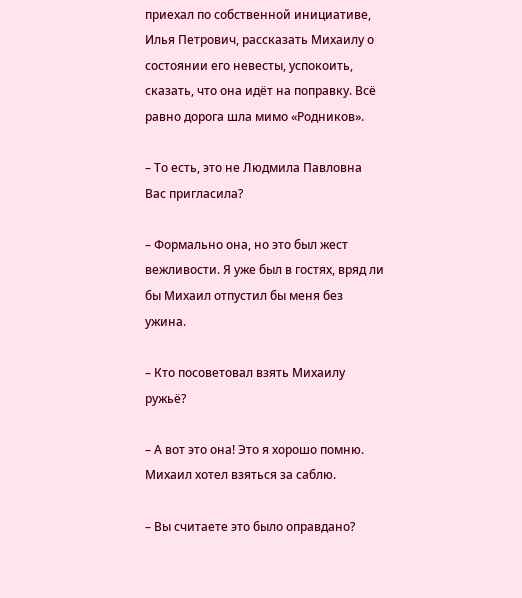приехал по собственной инициативе, Илья Петрович, рассказать Михаилу о состоянии его невесты, успокоить, сказать, что она идёт на поправку. Всё равно дорога шла мимо «Родников».

– То есть, это не Людмила Павловна Вас пригласила?

– Формально она, но это был жест вежливости. Я уже был в гостях, вряд ли бы Михаил отпустил бы меня без ужина.

– Кто посоветовал взять Михаилу ружьё?

– А вот это она! Это я хорошо помню. Михаил хотел взяться за саблю.

– Вы считаете это было оправдано?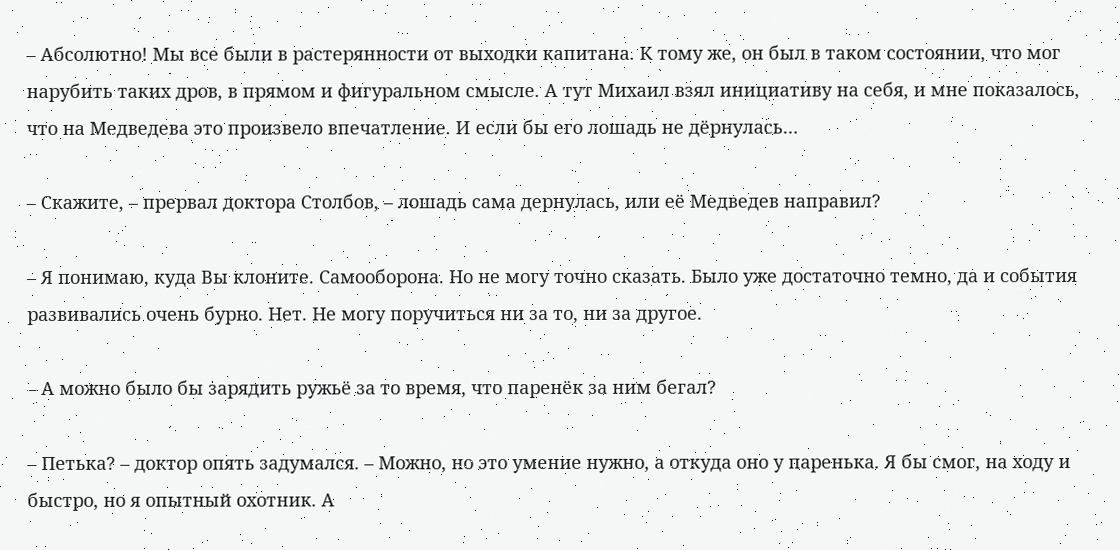– Абсолютно! Мы все были в растерянности от выходки капитана. К тому же, он был в таком состоянии, что мог нарубить таких дров, в прямом и фигуральном смысле. А тут Михаил взял инициативу на себя, и мне показалось, что на Медведева это произвело впечатление. И если бы его лошадь не дёрнулась…

– Скажите, – прервал доктора Столбов, – лошадь сама дернулась, или её Медведев направил?

– Я понимаю, куда Вы клоните. Самооборона. Но не могу точно сказать. Было уже достаточно темно, да и события развивались очень бурно. Нет. Не могу поручиться ни за то, ни за другое.

– А можно было бы зарядить ружьё за то время, что паренёк за ним бегал?

– Петька? – доктор опять задумался. – Можно, но это умение нужно, а откуда оно у паренька. Я бы смог, на ходу и быстро, но я опытный охотник. А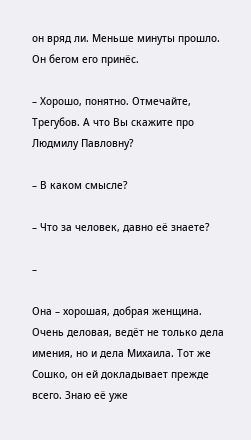он вряд ли. Меньше минуты прошло. Он бегом его принёс.

– Хорошо, понятно. Отмечайте, Трегубов. А что Вы скажите про Людмилу Павловну?

– В каком смысле?

– Что за человек, давно её знаете?

–

Она – хорошая, добрая женщина. Очень деловая, ведёт не только дела имения, но и дела Михаила. Тот же Сошко, он ей докладывает прежде всего. Знаю её уже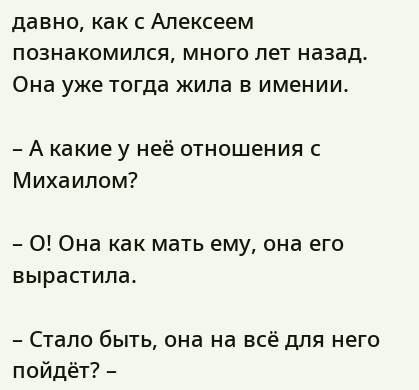давно, как с Алексеем познакомился, много лет назад. Она уже тогда жила в имении.

– А какие у неё отношения с Михаилом?

– О! Она как мать ему, она его вырастила.

– Стало быть, она на всё для него пойдёт? –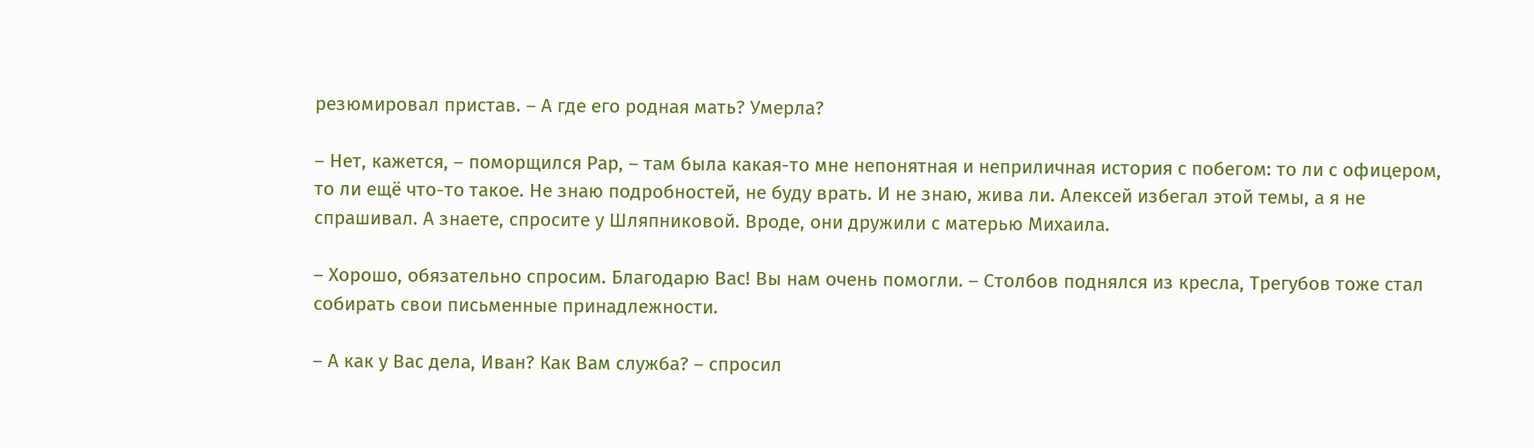резюмировал пристав. – А где его родная мать? Умерла?

– Нет, кажется, – поморщился Рар, – там была какая-то мне непонятная и неприличная история с побегом: то ли с офицером, то ли ещё что-то такое. Не знаю подробностей, не буду врать. И не знаю, жива ли. Алексей избегал этой темы, а я не спрашивал. А знаете, спросите у Шляпниковой. Вроде, они дружили с матерью Михаила.

– Хорошо, обязательно спросим. Благодарю Вас! Вы нам очень помогли. – Столбов поднялся из кресла, Трегубов тоже стал собирать свои письменные принадлежности.

– А как у Вас дела, Иван? Как Вам служба? – спросил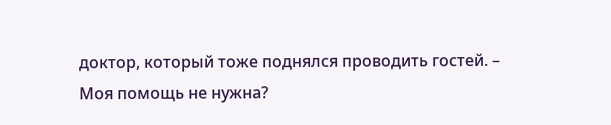доктор, который тоже поднялся проводить гостей. – Моя помощь не нужна?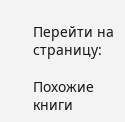Перейти на страницу:

Похожие книги